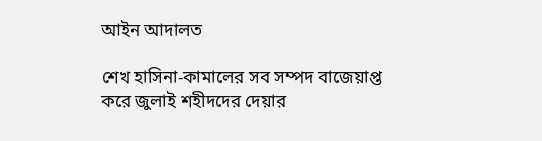আইন আদালত

শেখ হাসিনা-কামালের সব সম্পদ বাজেয়াপ্ত করে জুলাই শহীদদের দেয়ার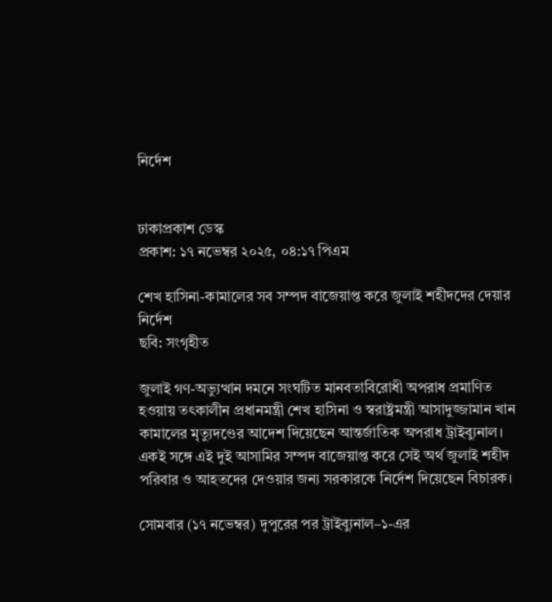নির্দেশ


ঢাকাপ্রকাশ ডেস্ক
প্রকাশ: ১৭ নভেম্বর ২০২৫, ০৪:১৭ পিএম

শেখ হাসিনা-কামালের সব সম্পদ বাজেয়াপ্ত করে জুলাই শহীদদের দেয়ার নির্দেশ
ছবি: সংগৃহীত

জুলাই গণ-অভ্যুত্থান দমনে সংঘটিত মানবতাবিরোধী অপরাধ প্রমাণিত হওয়ায় তৎকালীন প্রধানমন্ত্রী শেখ হাসিনা ও স্বরাষ্ট্রমন্ত্রী আসাদুজ্জামান খান কামালের মৃত্যুদণ্ডের আদেশ দিয়েছেন আন্তর্জাতিক অপরাধ ট্রাইব্যুনাল। একই সঙ্গে এই দুই আসামির সম্পদ বাজেয়াপ্ত করে সেই অর্থ জুলাই শহীদ পরিবার ও আহতদের দেওয়ার জন্য সরকারকে নির্দেশ দিয়েছেন বিচারক।

সোমবার (১৭ নভেম্বর) দুপুরের পর ট্রাইব্যুনাল–১-এর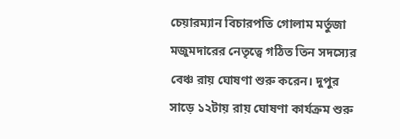চেয়ারম্যান বিচারপতি গোলাম মর্তুজা মজুমদারের নেতৃত্বে গঠিত তিন সদস্যের বেঞ্চ রায় ঘোষণা শুরু করেন। দুপুর সাড়ে ১২টায় রায় ঘোষণা কার্যক্রম শুরু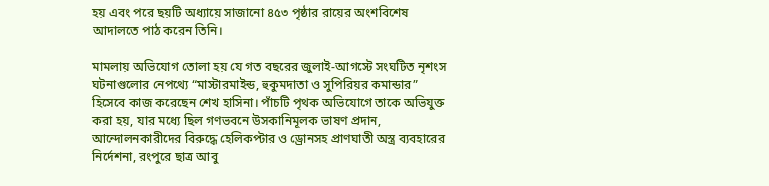হয় এবং পরে ছয়টি অধ্যায়ে সাজানো ৪৫৩ পৃষ্ঠার রায়ের অংশবিশেষ আদালতে পাঠ করেন তিনি।

মামলায় অভিযোগ তোলা হয় যে গত বছরের জুলাই-আগস্টে সংঘটিত নৃশংস ঘটনাগুলোর নেপথ্যে “মাস্টারমাইন্ড, হুকুমদাতা ও সুপিরিয়র কমান্ডার” হিসেবে কাজ করেছেন শেখ হাসিনা। পাঁচটি পৃথক অভিযোগে তাকে অভিযুক্ত করা হয়, যার মধ্যে ছিল গণভবনে উসকানিমূলক ভাষণ প্রদান, আন্দোলনকারীদের বিরুদ্ধে হেলিকপ্টার ও ড্রোনসহ প্রাণঘাতী অস্ত্র ব্যবহারের নির্দেশনা, রংপুরে ছাত্র আবু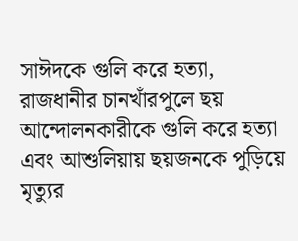সাঈদকে গুলি করে হত্যা, রাজধানীর চানখাঁরপুলে ছয় আন্দোলনকারীকে গুলি করে হত্যা এবং আশুলিয়ায় ছয়জনকে পুড়িয়ে মৃত্যুর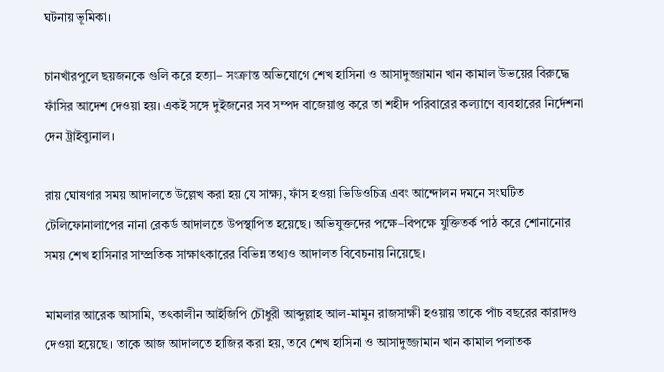ঘটনায় ভূমিকা।

চানখাঁরপুলে ছয়জনকে গুলি করে হত্যা– সংক্রান্ত অভিযোগে শেখ হাসিনা ও আসাদুজ্জামান খান কামাল উভয়ের বিরুদ্ধে ফাঁসির আদেশ দেওয়া হয়। একই সঙ্গে দুইজনের সব সম্পদ বাজেয়াপ্ত করে তা শহীদ পরিবারের কল্যাণে ব্যবহারের নির্দেশনা দেন ট্রাইব্যুনাল।

রায় ঘোষণার সময় আদালতে উল্লেখ করা হয় যে সাক্ষ্য, ফাঁস হওয়া ভিডিওচিত্র এবং আন্দোলন দমনে সংঘটিত টেলিফোনালাপের নানা রেকর্ড আদালতে উপস্থাপিত হয়েছে। অভিযুক্তদের পক্ষে–বিপক্ষে যুক্তিতর্ক পাঠ করে শোনানোর সময় শেখ হাসিনার সাম্প্রতিক সাক্ষাৎকারের বিভিন্ন তথ্যও আদালত বিবেচনায় নিয়েছে।

মামলার আরেক আসামি, তৎকালীন আইজিপি চৌধুরী আব্দুল্লাহ আল-মামুন রাজসাক্ষী হওয়ায় তাকে পাঁচ বছরের কারাদণ্ড দেওয়া হয়েছে। তাকে আজ আদালতে হাজির করা হয়, তবে শেখ হাসিনা ও আসাদুজ্জামান খান কামাল পলাতক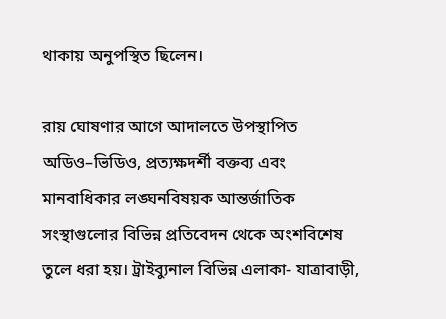থাকায় অনুপস্থিত ছিলেন।

রায় ঘোষণার আগে আদালতে উপস্থাপিত অডিও–ভিডিও, প্রত্যক্ষদর্শী বক্তব্য এবং মানবাধিকার লঙ্ঘনবিষয়ক আন্তর্জাতিক সংস্থাগুলোর বিভিন্ন প্রতিবেদন থেকে অংশবিশেষ তুলে ধরা হয়। ট্রাইব্যুনাল বিভিন্ন এলাকা- যাত্রাবাড়ী,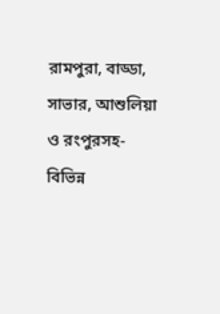রামপুরা, বাড্ডা, সাভার, আশুলিয়া ও রংপুরসহ- বিভিন্ন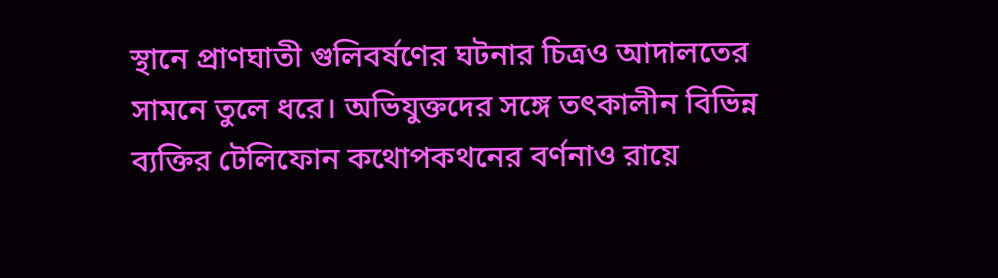স্থানে প্রাণঘাতী গুলিবর্ষণের ঘটনার চিত্রও আদালতের সামনে তুলে ধরে। অভিযুক্তদের সঙ্গে তৎকালীন বিভিন্ন ব্যক্তির টেলিফোন কথোপকথনের বর্ণনাও রায়ে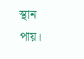স্থান পায়।